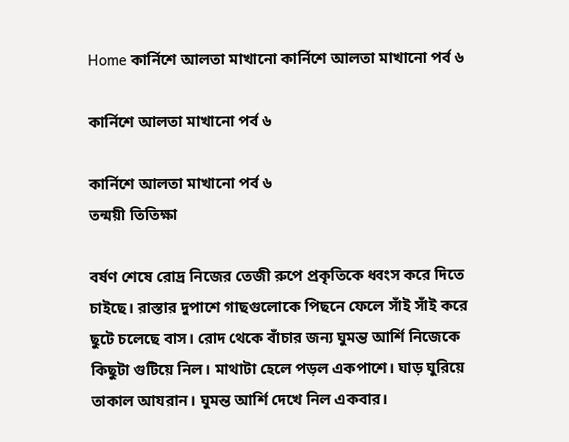Home কার্নিশে আলতা মাখানো কার্নিশে আলতা মাখানো পর্ব ৬

কার্নিশে আলতা মাখানো পর্ব ৬

কার্নিশে আলতা মাখানো পর্ব ৬
তন্ময়ী তিতিক্ষা

বর্ষণ শেষে রোদ্র নিজের তেজী রুপে প্রকৃতিকে ধ্বংস করে দিতে চাইছে। রাস্তার দুপাশে গাছগুলোকে পিছনে ফেলে সাঁই সাঁই করে ছুটে চলেছে বাস। রোদ থেকে বাঁচার জন্য ঘুমন্ত আর্শি নিজেকে কিছুটা গুটিয়ে নিল। মাথাটা হেলে পড়ল একপাশে। ঘাড় ঘুরিয়ে তাকাল আযরান। ঘুমন্ত আর্শি দেখে নিল একবার।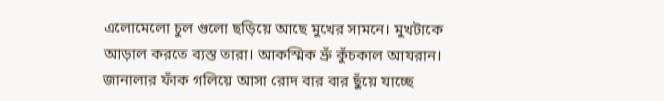এলোমেলো চুল গুলো ছড়িয়ে আছে মুখের সামনে। মুখটাকে আড়াল করতে ব্যস্ত তারা। আকস্মিক ভ্রুঁ কুঁচকাল আযরান। জানালার ফাঁক গলিয়ে আসা রোদ বার বার ছুঁয়ে যাচ্ছে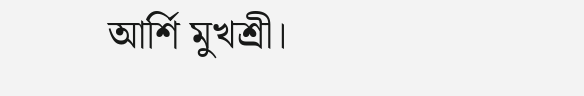আর্শি মুখশ্রী।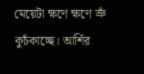মেয়েটা ক্ষণে ক্ষণে ভ্রুঁ কুচঁকাচ্ছে। আর্শির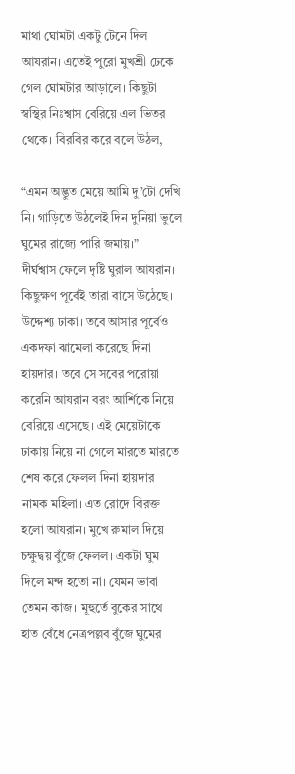মাথা ঘোমটা একটু টেনে দিল আযরান। এতেই পুরো মুখশ্রী ঢেকে গেল ঘোমটার আড়ালে। কিছুটা স্বস্থির নিঃশ্বাস বেরিয়ে এল ভিতর থেকে। বিরবির করে বলে উঠল,

“এমন অদ্ভুত মেয়ে আমি দু’টো দেখি নি। গাড়িতে উঠলেই দিন দুনিয়া ভুলে ঘুমের রাজ্যে পারি জমায়।”
দীর্ঘশ্বাস ফেলে দৃষ্টি ঘুরাল আযরান। কিছুক্ষণ পূর্বেই তারা বাসে উঠেছে। উদ্দেশ্য ঢাকা। তবে আসার পূর্বেও একদফা ঝামেলা করেছে দিনা হায়দার। তবে সে সবের পরোয়া করেনি আযরান বরং আর্শিকে নিয়ে বেরিয়ে এসেছে। এই মেয়েটাকে ঢাকায় নিয়ে না গেলে মারতে মারতে শেষ করে ফেলল দিনা হায়দার নামক মহিলা। এত রোদে বিরক্ত হলো আযরান। মুখে রুমাল দিয়ে চক্ষুদ্বয় বুঁজে ফেলল। একটা ঘুম দিলে মন্দ হতো না। যেমন ভাবা তেমন কাজ। মূহুর্তে বুকের সাথে হাত বেঁধে নেত্রপল্লব বুঁজে ঘুমের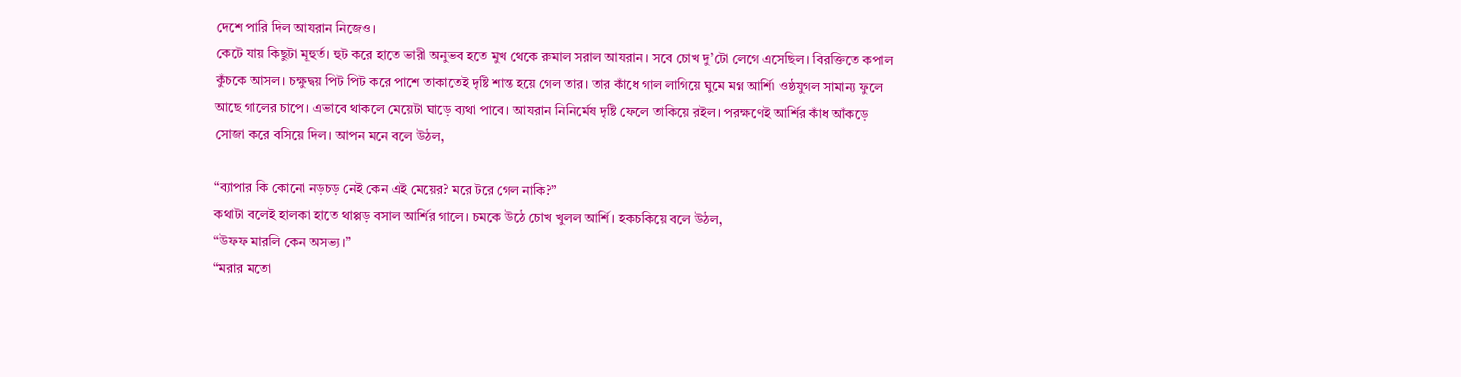দেশে পারি দিল আযরান নিজেও।
কেটে যায় কিছুটা মূহুর্ত। হুট করে হাতে ভারী অনুভব হতে মুখ থেকে রুমাল সরাল আযরান। সবে চোখ দু’টো লেগে এসেছিল। বিরক্তিতে কপাল কুঁচকে আসল। চক্ষুদ্বয় পিট পিট করে পাশে তাকাতেই দৃষ্টি শান্ত হয়ে গেল তার। তার কাঁধে গাল লাগিয়ে ঘুমে মগ্ন আর্শি৷ ওষ্ঠযুগল সামান্য ফুলে আছে গালের চাপে। এভাবে থাকলে মেয়েটা ঘাড়ে ব্যথা পাবে। আযরান নিনির্মেষ দৃষ্টি ফেলে তাকিয়ে রইল। পরক্ষণেই আর্শির কাঁধ আঁকড়ে সোজা করে বসিয়ে দিল। আপন মনে বলে উঠল,

“ব্যাপার কি কোনো নড়চড় নেই কেন এই মেয়ের? মরে টরে গেল নাকি?”
কথাটা বলেই হালকা হাতে থাপ্পড় বসাল আর্শির গালে। চমকে উঠে চোখ খুলল আর্শি। হকচকিয়ে বলে উঠল,
“উফফ মারলি কেন অসভ্য।”
“মরার মতো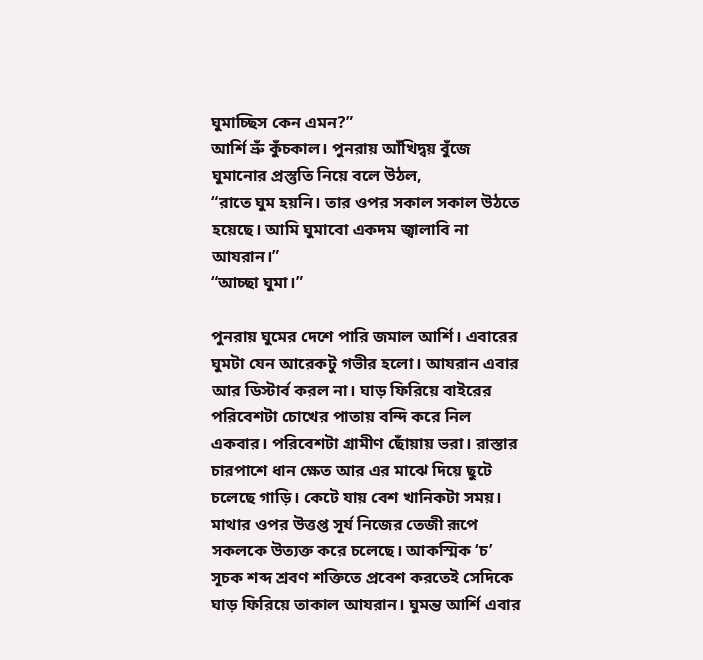ঘুমাচ্ছিস কেন এমন?”
আর্শি ভ্রুঁ কুঁচকাল। পুনরায় আঁখিদ্বয় বুঁজে ঘুমানোর প্রস্তুতি নিয়ে বলে উঠল,
“রাতে ঘুম হয়নি। তার ওপর সকাল সকাল উঠতে হয়েছে। আমি ঘুমাবো একদম জ্বালাবি না আযরান।”
“আচ্ছা ঘুমা।”

পুনরায় ঘুমের দেশে পারি জমাল আর্শি। এবারের ঘুমটা যেন আরেকটু গভীর হলো। আযরান এবার আর ডিস্টার্ব করল না। ঘাড় ফিরিয়ে বাইরের পরিবেশটা চোখের পাতায় বন্দি করে নিল একবার। পরিবেশটা গ্রামীণ ছোঁয়ায় ভরা। রাস্তার চারপাশে ধান ক্ষেত আর এর মাঝে দিয়ে ছুটে চলেছে গাড়ি। কেটে যায় বেশ খানিকটা সময়। মাথার ওপর উত্তপ্ত সূর্য নিজের তেজী রূপে সকলকে উত্যক্ত করে চলেছে। আকস্মিক ‘চ’ সূচক শব্দ শ্রবণ শক্তিতে প্রবেশ করতেই সেদিকে ঘাড় ফিরিয়ে তাকাল আযরান। ঘুমন্ত আর্শি এবার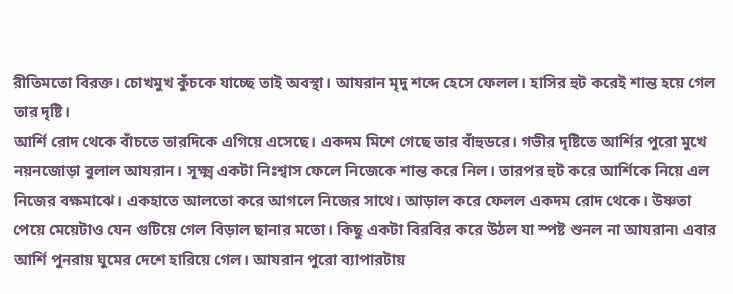রীতিমতো বিরক্ত। চোখমুখ কুঁচকে যাচ্ছে তাই অবস্থা। আযরান মৃদু শব্দে হেসে ফেলল। হাসির হুট করেই শান্ত হয়ে গেল তার দৃষ্টি।
আর্শি রোদ থেকে বাঁচতে তারদিকে এগিয়ে এসেছে। একদম মিশে গেছে তার বাঁহুডরে। গভীর দৃষ্টিতে আর্শির পুরো মুখে নয়নজোড়া বুলাল আযরান। সূক্ষ্ম একটা নিঃশ্বাস ফেলে নিজেকে শান্ত করে নিল। তারপর হুট করে আর্শিকে নিয়ে এল নিজের বক্ষমাঝে। একহাতে আলতো করে আগলে নিজের সাথে। আড়াল করে ফেলল একদম রোদ থেকে। উষ্ণতা পেয়ে মেয়েটাও যেন গুটিয়ে গেল বিড়াল ছানার মতো। কিছু একটা বিরবির করে উঠল যা স্পষ্ট শুনল না আযরান৷ এবার আর্শি পুনরায় ঘুমের দেশে হারিয়ে গেল। আযরান পুরো ব্যাপারটায়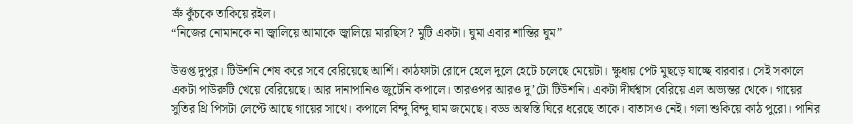ভ্রুঁ কুঁচকে তাকিয়ে রইল।
“নিজের নোমানকে না জ্বালিয়ে আমাকে জ্বালিয়ে মারছিস? মুটি একটা। ঘুমা এবার শান্তির ঘুম”

উত্তপ্ত দুপুর। টিউশনি শেষ করে সবে বেরিয়েছে আর্শি। কাঠফাটা রোদে হেলে দুলে হেটে চলেছে মেয়েটা। ক্ষুধায় পেট মুছড়ে যাচ্ছে বারবার। সেই সকালে একটা পাউরুটি খেয়ে বেরিয়েছে। আর দানাপানিও জুটেনি কপালে। তারওপর আরও দু’টো টিউশনি। একটা দীর্ঘশ্বাস বেরিয়ে এল অভ্যন্তর থেকে। গায়ের সুতির থ্রি পিসটা লেপ্টে আছে গায়ের সাথে। কপালে বিন্দু বিন্দু ঘাম জমেছে। বড্ড অস্বস্তি ঘিরে ধরেছে তাকে। বাতাসও নেই। গলা শুকিয়ে কাঠ পুরো। পানির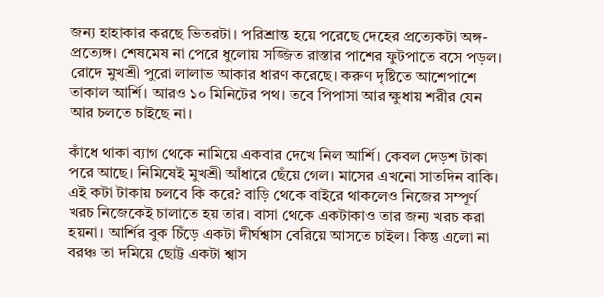জন্য হাহাকার করছে ভিতরটা। পরিশ্রান্ত হয়ে পরেছে দেহের প্রত্যেকটা অঙ্গ- প্রত্যেঙ্গ। শেষমেষ না পেরে ধুলোয় সজ্জিত রাস্তার পাশের ফুটপাতে বসে পড়ল। রোদে মুখশ্রী পুরো লালাভ আকার ধারণ করেছে। করুণ দৃষ্টিতে আশেপাশে তাকাল আর্শি। আরও ১০ মিনিটের পথ। তবে পিপাসা আর ক্ষুধায় শরীর যেন আর চলতে চাইছে না।

কাঁধে থাকা ব্যাগ থেকে নামিয়ে একবার দেখে নিল আর্শি। কেবল দেড়শ টাকা পরে আছে। নিমিষেই মুখশ্রী আঁধারে ছেঁয়ে গেল। মাসের এখনো সাতদিন বাকি। এই কটা টাকায় চলবে কি করে? বাড়ি থেকে বাইরে থাকলেও নিজের সম্পূর্ণ খরচ নিজেকেই চালাতে হয় তার। বাসা থেকে একটাকাও তার জন্য খরচ করা হয়না। আর্শির বুক চিঁড়ে একটা দীর্ঘশ্বাস বেরিয়ে আসতে চাইল। কিন্তু এলো না বরঞ্চ তা দমিয়ে ছোট্ট একটা শ্বাস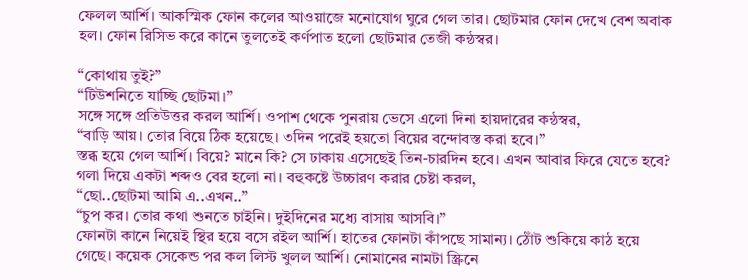ফেলল আর্শি। আকস্মিক ফোন কলের আওয়াজে মনোযোগ ঘুরে গেল তার। ছোটমার ফোন দেখে বেশ অবাক হল। ফোন রিসিভ করে কানে তুলতেই কর্ণপাত হলো ছোটমার তেজী কন্ঠস্বর।

“কোথায় তুই?”
“টিউশনিতে যাচ্ছি ছোটমা।”
সঙ্গে সঙ্গে প্রতিউত্তর করল আর্শি। ওপাশ থেকে পুনরায় ভেসে এলো দিনা হায়দারের কন্ঠস্বর,
“বাড়ি আয়। তোর বিয়ে ঠিক হয়েছে। ৩দিন পরেই হয়তো বিয়ের বন্দোবস্ত করা হবে।”
স্তব্ধ হয়ে গেল আর্শি। বিয়ে? মানে কি? সে ঢাকায় এসেছেই তিন-চারদিন হবে। এখন আবার ফিরে যেতে হবে? গলা দিয়ে একটা শব্দও বের হলো না। বহুকষ্টে উচ্চারণ করার চেষ্টা করল,
“ছো..ছোটমা আমি এ..এখন..”
“চুপ কর। তোর কথা শুনতে চাইনি। দুইদিনের মধ্যে বাসায় আসবি।”
ফোনটা কানে নিয়েই স্থির হয়ে বসে রইল আর্শি। হাতের ফোনটা কাঁপছে সামান্য। ঠোঁট শুকিয়ে কাঠ হয়ে গেছে। কয়েক সেকেন্ড পর কল লিস্ট খুলল আর্শি। নোমানের নামটা স্ক্রিনে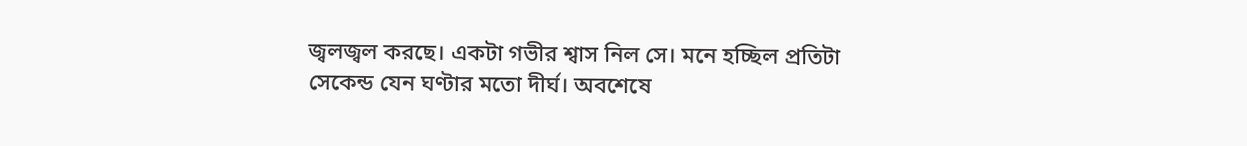জ্বলজ্বল করছে। একটা গভীর শ্বাস নিল সে। মনে হচ্ছিল প্রতিটা সেকেন্ড যেন ঘণ্টার মতো দীর্ঘ। অবশেষে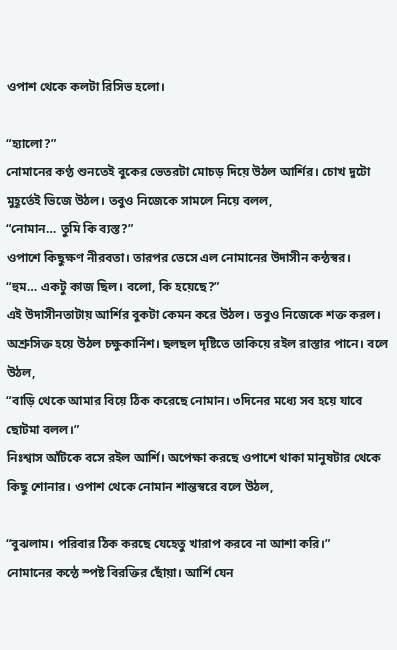ওপাশ থেকে কলটা রিসিভ হলো।

“হ্যালো?”
নোমানের কণ্ঠ শুনতেই বুকের ভেতরটা মোচড় দিয়ে উঠল আর্শির। চোখ দুটো মুহূর্তেই ভিজে উঠল। তবুও নিজেকে সামলে নিয়ে বলল,
“নোমান… তুমি কি ব্যস্ত?”
ওপাশে কিছুক্ষণ নীরবতা। তারপর ভেসে এল নোমানের উদাসীন কন্ঠস্বর।
“হুম… একটু কাজ ছিল। বলো, কি হয়েছে?”
এই উদাসীনতাটায় আর্শির বুকটা কেমন করে উঠল। তবুও নিজেকে শক্ত করল। অশ্রুসিক্ত হয়ে উঠল চক্ষুকার্নিশ। ছলছল দৃষ্টিতে তাকিয়ে রইল রাস্তার পানে। বলে উঠল,
“বাড়ি থেকে আমার বিয়ে ঠিক করেছে নোমান। ৩দিনের মধ্যে সব হয়ে যাবে ছোটমা বলল।”
নিঃশ্বাস আঁটকে বসে রইল আর্শি। অপেক্ষা করছে ওপাশে থাকা মানুষটার থেকে কিছু শোনার। ওপাশ থেকে নোমান শান্তস্বরে বলে উঠল,

“বুঝলাম। পরিবার ঠিক করছে যেহেতু খারাপ করবে না আশা করি।”
নোমানের কন্ঠে স্পষ্ট বিরক্তির ছোঁয়া। আর্শি যেন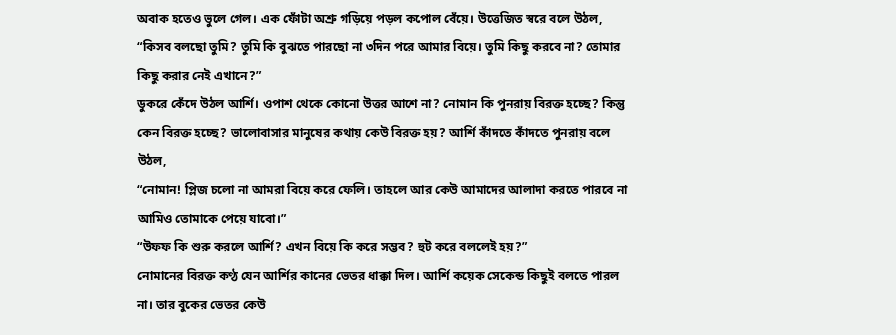অবাক হতেও ভুলে গেল। এক ফোঁটা অশ্রু গড়িয়ে পড়ল কপোল বেঁয়ে। উত্তেজিত স্বরে বলে উঠল,
“কিসব বলছো তুমি? তুমি কি বুঝতে পারছো না ৩দিন পরে আমার বিয়ে। তুমি কিছু করবে না? তোমার কিছু করার নেই এখানে?”
ডুকরে কেঁদে উঠল আর্শি। ওপাশ থেকে কোনো উত্তর আশে না? নোমান কি পুনরায় বিরক্ত হচ্ছে? কিন্তু কেন বিরক্ত হচ্ছে? ভালোবাসার মানুষের কথায় কেউ বিরক্ত হয়? আর্শি কাঁদতে কাঁদতে পুনরায় বলে উঠল,
“নোমান! প্লিজ চলো না আমরা বিয়ে করে ফেলি। তাহলে আর কেউ আমাদের আলাদা করতে পারবে না আমিও তোমাকে পেয়ে যাবো।”
“উফফ কি শুরু করলে আর্শি? এখন বিয়ে কি করে সম্ভব? হুট করে বললেই হয়?”
নোমানের বিরক্ত কণ্ঠ যেন আর্শির কানের ভেতর ধাক্কা দিল। আর্শি কয়েক সেকেন্ড কিছুই বলতে পারল না। তার বুকের ভেতর কেউ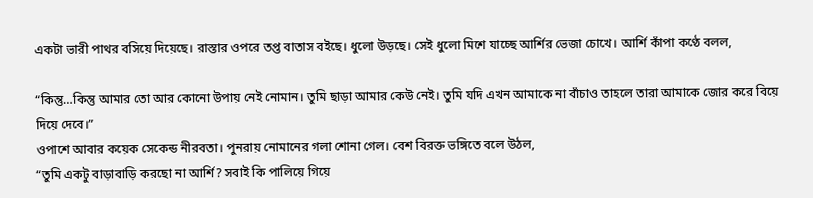একটা ভারী পাথর বসিয়ে দিয়েছে। রাস্তার ওপরে তপ্ত বাতাস বইছে। ধুলো উড়ছে। সেই ধুলো মিশে যাচ্ছে আর্শির ভেজা চোখে। আর্শি কাঁপা কণ্ঠে বলল,

“কিন্তু…কিন্তু আমার তো আর কোনো উপায় নেই নোমান। তুমি ছাড়া আমার কেউ নেই। তুমি যদি এখন আমাকে না বাঁচাও তাহলে তারা আমাকে জোর করে বিয়ে দিয়ে দেবে।”
ওপাশে আবার কয়েক সেকেন্ড নীরবতা। পুনরায় নোমানের গলা শোনা গেল। বেশ বিরক্ত ভঙ্গিতে বলে উঠল,
“তুমি একটু বাড়াবাড়ি করছো না আর্শি? সবাই কি পালিয়ে গিয়ে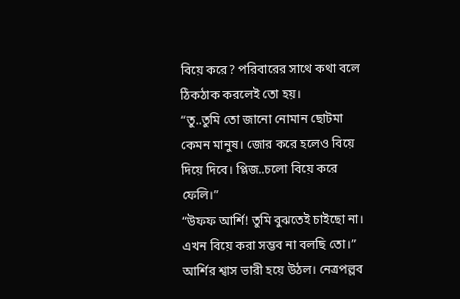বিয়ে করে? পরিবারের সাথে কথা বলে ঠিকঠাক করলেই তো হয়।
“তু..তুমি তো জানো নোমান ছোটমা কেমন মানুষ। জোর করে হলেও বিয়ে দিয়ে দিবে। প্লিজ..চলো বিয়ে করে ফেলি।”
“উফফ আর্শি! তুমি বুঝতেই চাইছো না। এখন বিয়ে করা সম্ভব না বলছি তো।”
আর্শির শ্বাস ভারী হয়ে উঠল। নেত্রপল্লব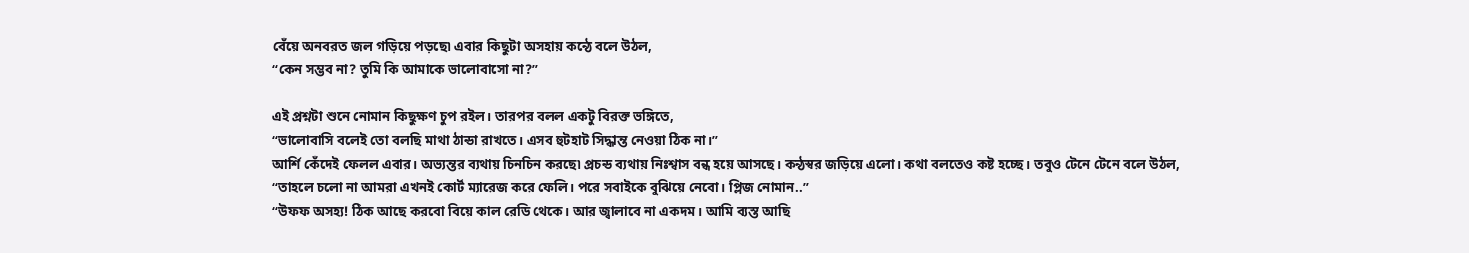বেঁয়ে অনবরত জল গড়িয়ে পড়ছে৷ এবার কিছুটা অসহায় কন্ঠে বলে উঠল,
“কেন সম্ভব না? তুমি কি আমাকে ভালোবাসো না?”

এই প্রশ্নটা শুনে নোমান কিছুক্ষণ চুপ রইল। তারপর বলল একটু বিরক্ত ভঙ্গিতে,
“ভালোবাসি বলেই তো বলছি মাথা ঠান্ডা রাখতে। এসব হুটহাট সিদ্ধান্ত নেওয়া ঠিক না।”
আর্শি কেঁদেই ফেলল এবার। অভ্যন্তর ব্যথায় চিনচিন করছে৷ প্রচন্ড ব্যথায় নিঃশ্বাস বন্ধ হয়ে আসছে। কন্ঠস্বর জড়িয়ে এলো। কথা বলতেও কষ্ট হচ্ছে। তবুও টেনে টেনে বলে উঠল,
“তাহলে চলো না আমরা এখনই কোর্ট ম্যারেজ করে ফেলি। পরে সবাইকে বুঝিয়ে নেবো। প্লিজ নোমান..”
“উফফ অসহ্য! ঠিক আছে করবো বিয়ে কাল রেডি থেকে। আর জ্বালাবে না একদম। আমি ব্যস্ত আছি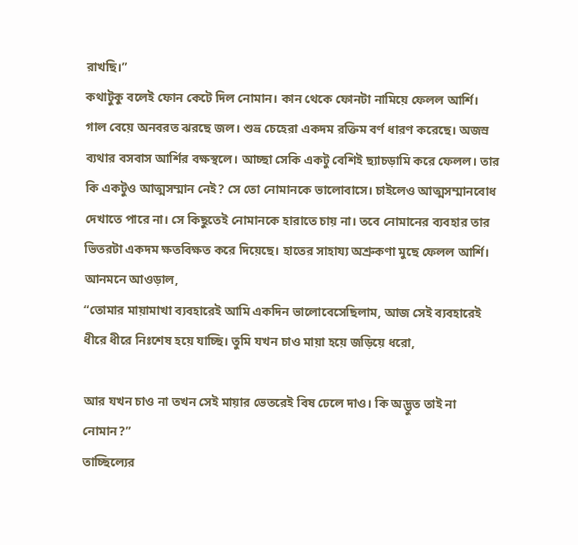রাখছি।”
কথাটুকু বলেই ফোন কেটে দিল নোমান। কান থেকে ফোনটা নামিয়ে ফেলল আর্শি। গাল বেয়ে অনবরত ঝরছে জল। শুভ্র চেহেরা একদম রক্তিম বর্ণ ধারণ করেছে। অজস্র ব্যথার বসবাস আর্শির বক্ষস্থলে। আচ্ছা সেকি একটু বেশিই ছ্যাচড়ামি করে ফেলল। তার কি একটুও আত্মসম্মান নেই? সে তো নোমানকে ভালোবাসে। চাইলেও আত্মসম্মানবোধ দেখাতে পারে না। সে কিছুতেই নোমানকে হারাতে চায় না। তবে নোমানের ব্যবহার তার ভিতরটা একদম ক্ষতবিক্ষত করে দিয়েছে। হাতের সাহায্য অশ্রুকণা মুছে ফেলল আর্শি। আনমনে আওড়াল,
“তোমার মায়ামাখা ব্যবহারেই আমি একদিন ভালোবেসেছিলাম, আজ সেই ব্যবহারেই ধীরে ধীরে নিঃশেষ হয়ে যাচ্ছি। তুমি যখন চাও মায়া হয়ে জড়িয়ে ধরো,

আর যখন চাও না তখন সেই মায়ার ভেতরেই বিষ ঢেলে দাও। কি অদ্ভুত তাই না নোমান?”
তাচ্ছিল্যের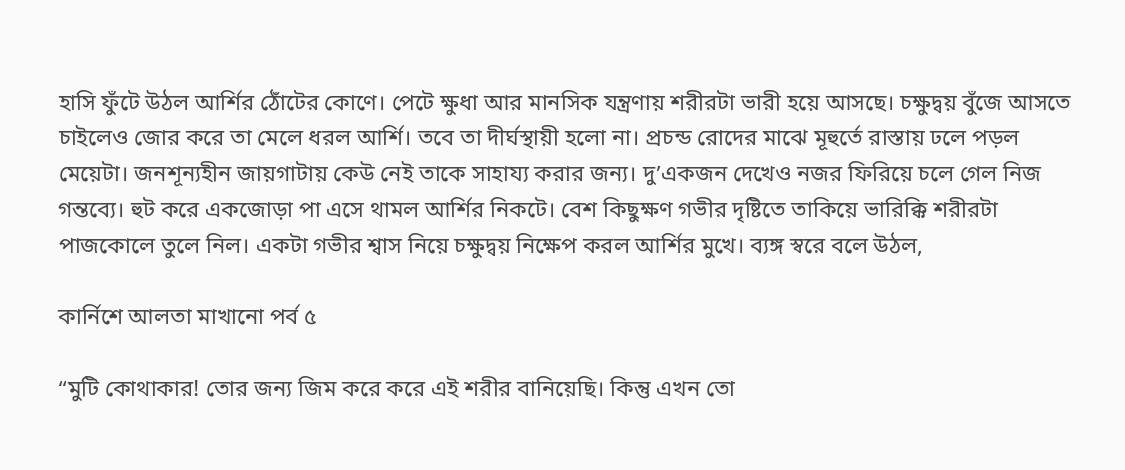হাসি ফুঁটে উঠল আর্শির ঠোঁটের কোণে। পেটে ক্ষুধা আর মানসিক যন্ত্রণায় শরীরটা ভারী হয়ে আসছে। চক্ষুদ্বয় বুঁজে আসতে চাইলেও জোর করে তা মেলে ধরল আর্শি। তবে তা দীর্ঘস্থায়ী হলো না। প্রচন্ড রোদের মাঝে মূহুর্তে রাস্তায় ঢলে পড়ল মেয়েটা। জনশূন্যহীন জায়গাটায় কেউ নেই তাকে সাহায্য করার জন্য। দু’একজন দেখেও নজর ফিরিয়ে চলে গেল নিজ গন্তব্যে। হুট করে একজোড়া পা এসে থামল আর্শির নিকটে। বেশ কিছুক্ষণ গভীর দৃষ্টিতে তাকিয়ে ভারিক্কি শরীরটা পাজকোলে তুলে নিল। একটা গভীর শ্বাস নিয়ে চক্ষুদ্বয় নিক্ষেপ করল আর্শির মুখে। ব্যঙ্গ স্বরে বলে উঠল,

কার্নিশে আলতা মাখানো পর্ব ৫

“মুটি কোথাকার! তোর জন্য জিম করে করে এই শরীর বানিয়েছি। কিন্তু এখন তো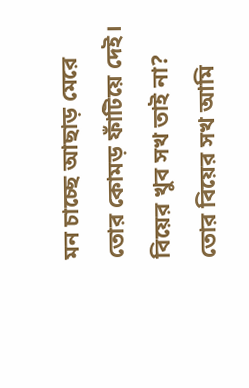মন চাচ্ছে আছাড় মেরে তোর কোমড় ফাঁটিয়ে দেই। বিয়ের খুব সখ তাই না? তোর বিয়ের সখ আমি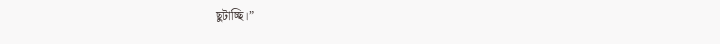ছুটাচ্ছি।”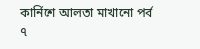কার্নিশে আলতা মাখানো পর্ব ৭